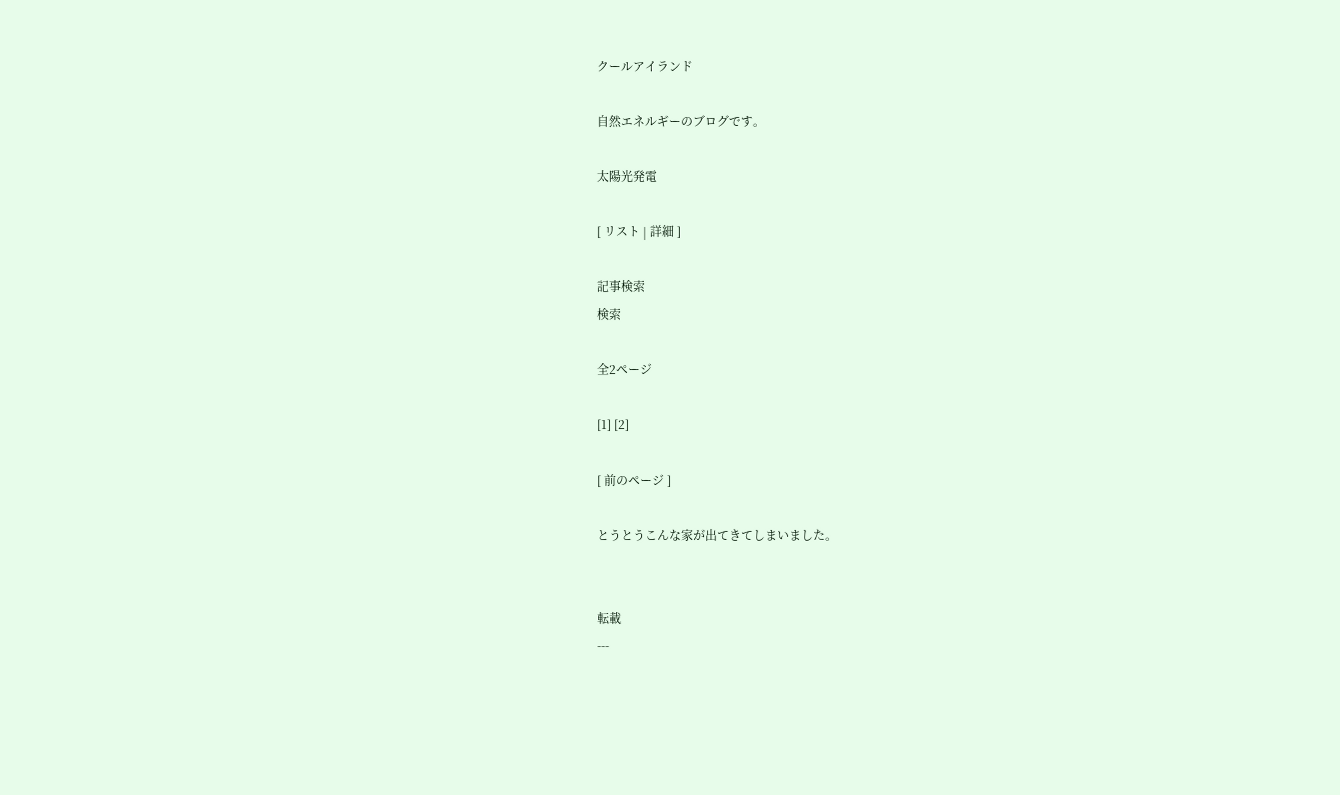クールアイランド

自然エネルギーのブログです。

太陽光発電

[ リスト | 詳細 ]

記事検索
検索

全2ページ

[1] [2]

[ 前のページ ]

とうとうこんな家が出てきてしまいました。


転載
---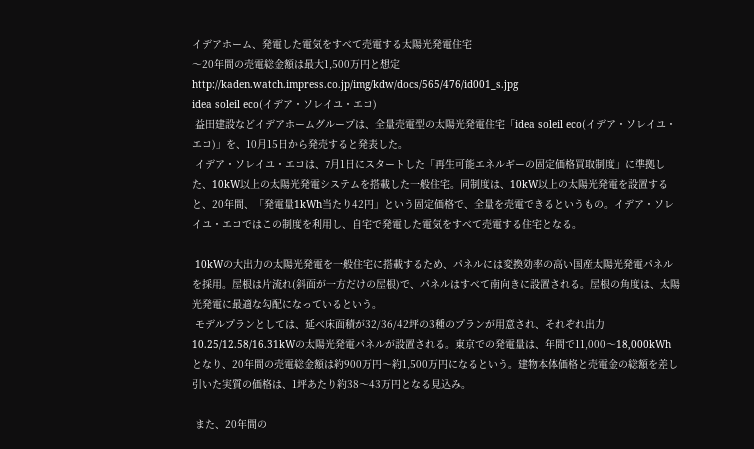イデアホーム、発電した電気をすべて売電する太陽光発電住宅
〜20年間の売電総金額は最大1,500万円と想定
http://kaden.watch.impress.co.jp/img/kdw/docs/565/476/id001_s.jpg
idea soleil eco(イデア・ソレイユ・エコ)
 益田建設などイデアホームグループは、全量売電型の太陽光発電住宅「idea soleil eco(イデア・ソレイユ・エコ)」を、10月15日から発売すると発表した。
 イデア・ソレイユ・エコは、7月1日にスタートした「再生可能エネルギーの固定価格買取制度」に準拠した、10kW以上の太陽光発電システムを搭載した一般住宅。同制度は、10kW以上の太陽光発電を設置すると、20年間、「発電量1kWh当たり42円」という固定価格で、全量を売電できるというもの。イデア・ソレイユ・エコではこの制度を利用し、自宅で発電した電気をすべて売電する住宅となる。

 10kWの大出力の太陽光発電を一般住宅に搭載するため、パネルには変換効率の高い国産太陽光発電パネルを採用。屋根は片流れ(斜面が一方だけの屋根)で、パネルはすべて南向きに設置される。屋根の角度は、太陽光発電に最適な勾配になっているという。
 モデルプランとしては、延べ床面積が32/36/42坪の3種のプランが用意され、それぞれ出力10.25/12.58/16.31kWの太陽光発電パネルが設置される。東京での発電量は、年間で11,000〜18,000kWhとなり、20年間の売電総金額は約900万円〜約1,500万円になるという。建物本体価格と売電金の総額を差し引いた実質の価格は、1坪あたり約38〜43万円となる見込み。

 また、20年間の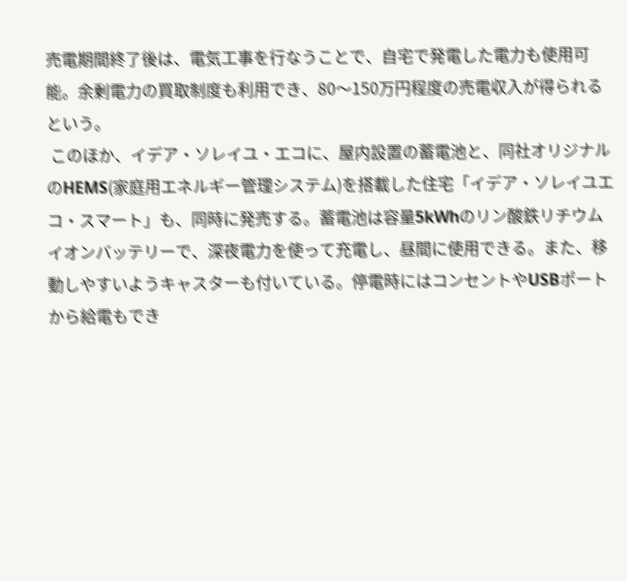売電期間終了後は、電気工事を行なうことで、自宅で発電した電力も使用可能。余剰電力の買取制度も利用でき、80〜150万円程度の売電収入が得られるという。
 このほか、イデア・ソレイユ・エコに、屋内設置の蓄電池と、同社オリジナルのHEMS(家庭用エネルギー管理システム)を搭載した住宅「イデア・ソレイユエコ・スマート」も、同時に発売する。蓄電池は容量5kWhのリン酸鉄リチウムイオンバッテリーで、深夜電力を使って充電し、昼間に使用できる。また、移動しやすいようキャスターも付いている。停電時にはコンセントやUSBポートから給電もでき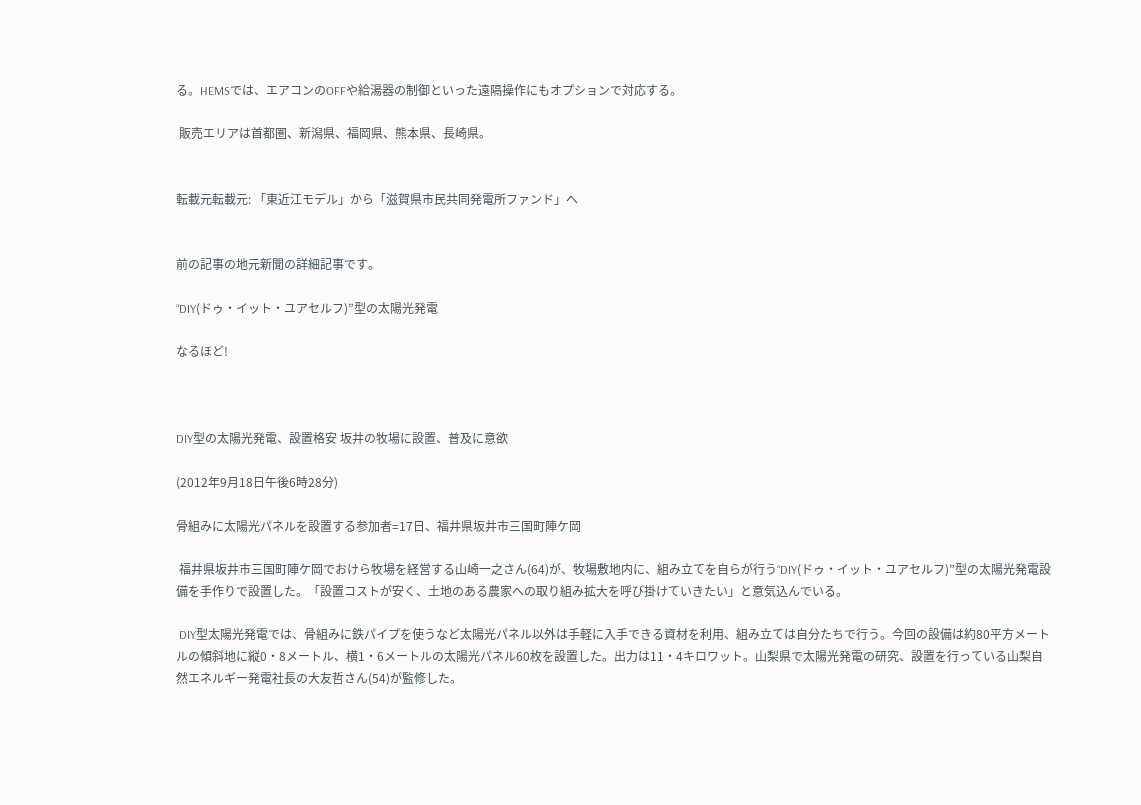る。HEMSでは、エアコンのOFFや給湯器の制御といった遠隔操作にもオプションで対応する。

 販売エリアは首都圏、新潟県、福岡県、熊本県、長崎県。


転載元転載元: 「東近江モデル」から「滋賀県市民共同発電所ファンド」へ


前の記事の地元新聞の詳細記事です。

“DIY(ドゥ・イット・ユアセルフ)”型の太陽光発電

なるほど!



DIY型の太陽光発電、設置格安 坂井の牧場に設置、普及に意欲

(2012年9月18日午後6時28分)

骨組みに太陽光パネルを設置する参加者=17日、福井県坂井市三国町陣ケ岡

 福井県坂井市三国町陣ケ岡でおけら牧場を経営する山崎一之さん(64)が、牧場敷地内に、組み立てを自らが行う“DIY(ドゥ・イット・ユアセルフ)”型の太陽光発電設備を手作りで設置した。「設置コストが安く、土地のある農家への取り組み拡大を呼び掛けていきたい」と意気込んでいる。

 DIY型太陽光発電では、骨組みに鉄パイプを使うなど太陽光パネル以外は手軽に入手できる資材を利用、組み立ては自分たちで行う。今回の設備は約80平方メートルの傾斜地に縦0・8メートル、横1・6メートルの太陽光パネル60枚を設置した。出力は11・4キロワット。山梨県で太陽光発電の研究、設置を行っている山梨自然エネルギー発電社長の大友哲さん(54)が監修した。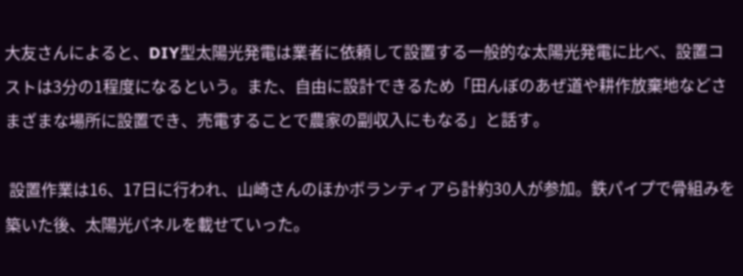大友さんによると、DIY型太陽光発電は業者に依頼して設置する一般的な太陽光発電に比べ、設置コストは3分の1程度になるという。また、自由に設計できるため「田んぼのあぜ道や耕作放棄地などさまざまな場所に設置でき、売電することで農家の副収入にもなる」と話す。

 設置作業は16、17日に行われ、山崎さんのほかボランティアら計約30人が参加。鉄パイプで骨組みを築いた後、太陽光パネルを載せていった。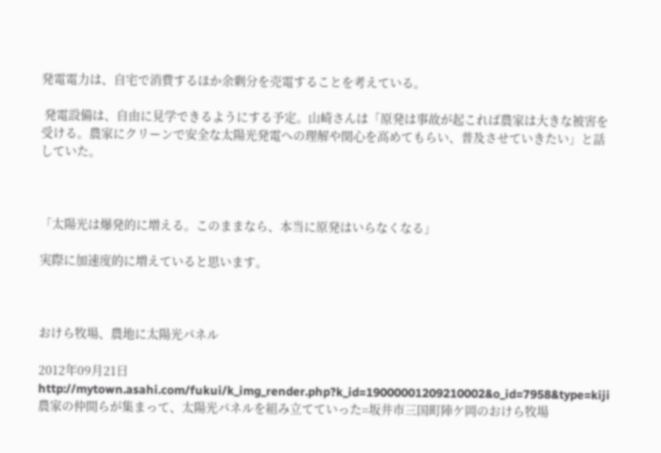発電電力は、自宅で消費するほか余剰分を売電することを考えている。

 発電設備は、自由に見学できるようにする予定。山崎さんは「原発は事故が起これば農家は大きな被害を受ける。農家にクリーンで安全な太陽光発電への理解や関心を高めてもらい、普及させていきたい」と話していた。



「太陽光は爆発的に増える。このままなら、本当に原発はいらなくなる」

実際に加速度的に増えていると思います。



おけら牧場、農地に太陽光パネル

2012年09月21日
http://mytown.asahi.com/fukui/k_img_render.php?k_id=19000001209210002&o_id=7958&type=kiji
農家の仲間らが集まって、太陽光パネルを組み立てていった=坂井市三国町陣ケ岡のおけら牧場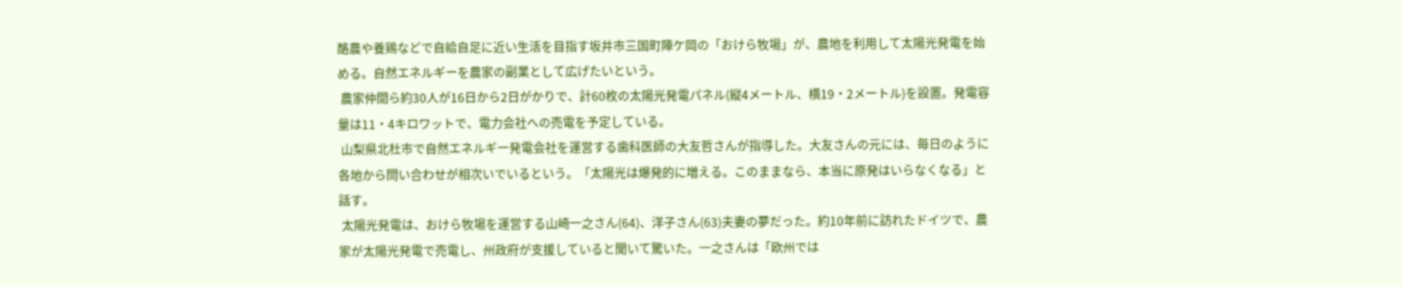酪農や養鶏などで自給自足に近い生活を目指す坂井市三国町陣ケ岡の「おけら牧場」が、農地を利用して太陽光発電を始める。自然エネルギーを農家の副業として広げたいという。
 農家仲間ら約30人が16日から2日がかりで、計60枚の太陽光発電パネル(縦4メートル、横19・2メートル)を設置。発電容量は11・4キロワットで、電力会社への売電を予定している。
 山梨県北杜市で自然エネルギー発電会社を運営する歯科医師の大友哲さんが指導した。大友さんの元には、毎日のように各地から問い合わせが相次いでいるという。「太陽光は爆発的に増える。このままなら、本当に原発はいらなくなる」と話す。
 太陽光発電は、おけら牧場を運営する山崎一之さん(64)、洋子さん(63)夫妻の夢だった。約10年前に訪れたドイツで、農家が太陽光発電で売電し、州政府が支援していると聞いて驚いた。一之さんは「欧州では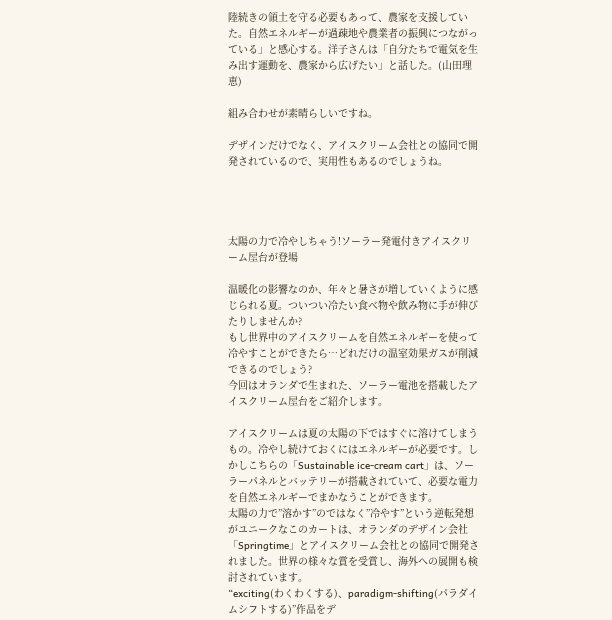陸続きの領土を守る必要もあって、農家を支援していた。自然エネルギーが過疎地や農業者の振興につながっている」と感心する。洋子さんは「自分たちで電気を生み出す運動を、農家から広げたい」と話した。(山田理恵)

組み合わせが素晴らしいですね。

デザインだけでなく、アイスクリーム会社との協同で開発されているので、実用性もあるのでしょうね。




太陽の力で冷やしちゃう!ソーラー発電付きアイスクリーム屋台が登場

温暖化の影響なのか、年々と暑さが増していくように感じられる夏。ついつい冷たい食べ物や飲み物に手が伸びたりしませんか?
もし世界中のアイスクリームを自然エネルギーを使って冷やすことができたら…どれだけの温室効果ガスが削減できるのでしょう?
今回はオランダで生まれた、ソーラー電池を搭載したアイスクリーム屋台をご紹介します。

アイスクリームは夏の太陽の下ではすぐに溶けてしまうもの。冷やし続けておくにはエネルギーが必要です。しかしこちらの「Sustainable ice-cream cart」は、ソーラーパネルとバッテリーが搭載されていて、必要な電力を自然エネルギーでまかなうことができます。
太陽の力で”溶かす”のではなく”冷やす”という逆転発想がユニークなこのカートは、オランダのデザイン会社「Springtime」とアイスクリーム会社との協同で開発されました。世界の様々な賞を受賞し、海外への展開も検討されています。
“exciting(わくわくする)、paradigm-shifting(パラダイムシフトする)”作品をデ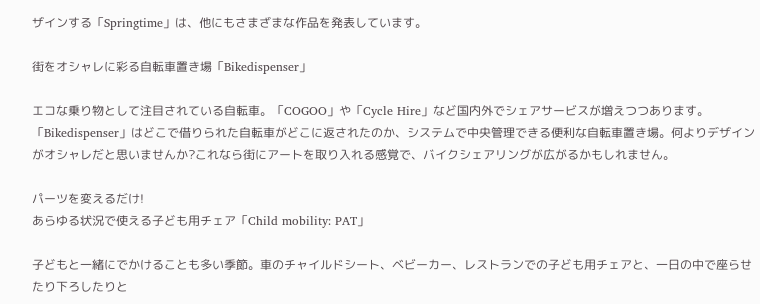ザインする「Springtime」は、他にもさまざまな作品を発表しています。

街をオシャレに彩る自転車置き場「Bikedispenser」

エコな乗り物として注目されている自転車。「COGOO」や「Cycle Hire」など国内外でシェアサービスが増えつつあります。「Bikedispenser」はどこで借りられた自転車がどこに返されたのか、システムで中央管理できる便利な自転車置き場。何よりデザインがオシャレだと思いませんか?これなら街にアートを取り入れる感覚で、バイクシェアリングが広がるかもしれません。

パーツを変えるだけ!
あらゆる状況で使える子ども用チェア「Child mobility: PAT」

子どもと一緒にでかけることも多い季節。車のチャイルドシート、ベビーカー、レストランでの子ども用チェアと、一日の中で座らせたり下ろしたりと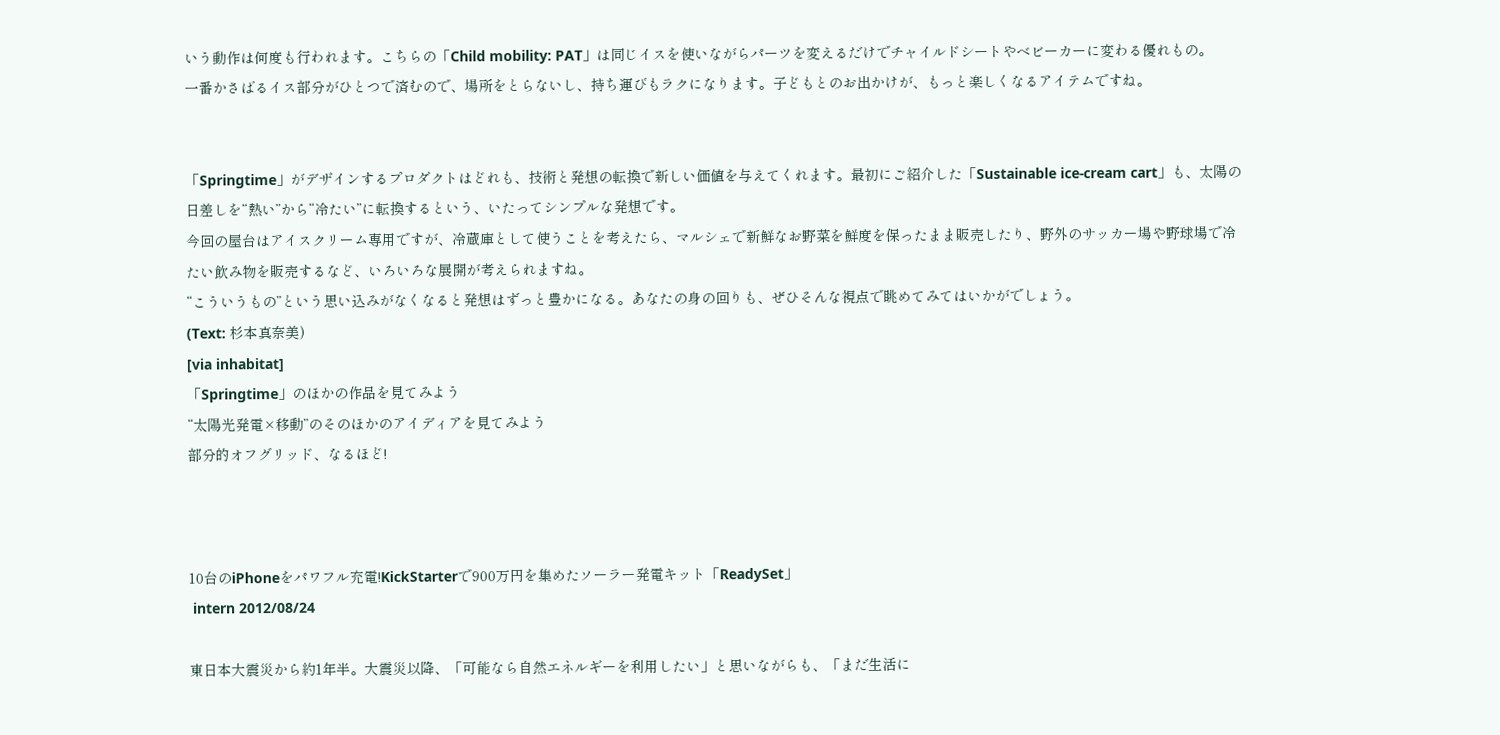いう動作は何度も行われます。こちらの「Child mobility: PAT」は同じイスを使いながらパーツを変えるだけでチャイルドシートやベビーカーに変わる優れもの。
一番かさばるイス部分がひとつで済むので、場所をとらないし、持ち運びもラクになります。子どもとのお出かけが、もっと楽しくなるアイテムですね。


「Springtime」がデザインするプロダクトはどれも、技術と発想の転換で新しい価値を与えてくれます。最初にご紹介した「Sustainable ice-cream cart」も、太陽の日差しを“熱い”から“冷たい”に転換するという、いたってシンプルな発想です。
今回の屋台はアイスクリーム専用ですが、冷蔵庫として使うことを考えたら、マルシェで新鮮なお野菜を鮮度を保ったまま販売したり、野外のサッカー場や野球場で冷たい飲み物を販売するなど、いろいろな展開が考えられますね。
“こういうもの”という思い込みがなくなると発想はずっと豊かになる。あなたの身の回りも、ぜひそんな視点で眺めてみてはいかがでしょう。
(Text: 杉本真奈美)
[via inhabitat]
「Springtime」のほかの作品を見てみよう
“太陽光発電×移動”のそのほかのアイディアを見てみよう
部分的オフグリッド、なるほど!



10台のiPhoneをパワフル充電!KickStarterで900万円を集めたソーラー発電キット「ReadySet」
 intern 2012/08/24

東日本大震災から約1年半。大震災以降、「可能なら自然エネルギーを利用したい」と思いながらも、「まだ生活に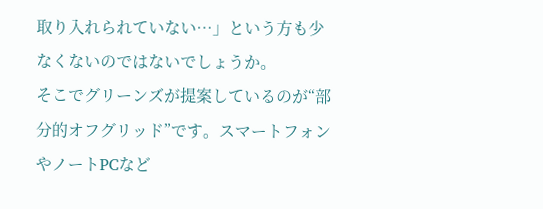取り入れられていない…」という方も少なくないのではないでしょうか。
そこでグリーンズが提案しているのが“部分的オフグリッド”です。スマートフォンやノートPCなど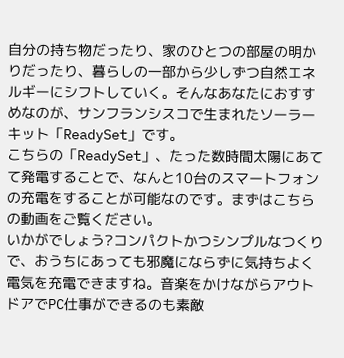自分の持ち物だったり、家のひとつの部屋の明かりだったり、暮らしの一部から少しずつ自然エネルギーにシフトしていく。そんなあなたにおすすめなのが、サンフランシスコで生まれたソーラーキット「ReadySet」です。
こちらの「ReadySet」、たった数時間太陽にあてて発電することで、なんと10台のスマートフォンの充電をすることが可能なのです。まずはこちらの動画をご覧ください。
いかがでしょう?コンパクトかつシンプルなつくりで、おうちにあっても邪魔にならずに気持ちよく電気を充電できますね。音楽をかけながらアウトドアでPC仕事ができるのも素敵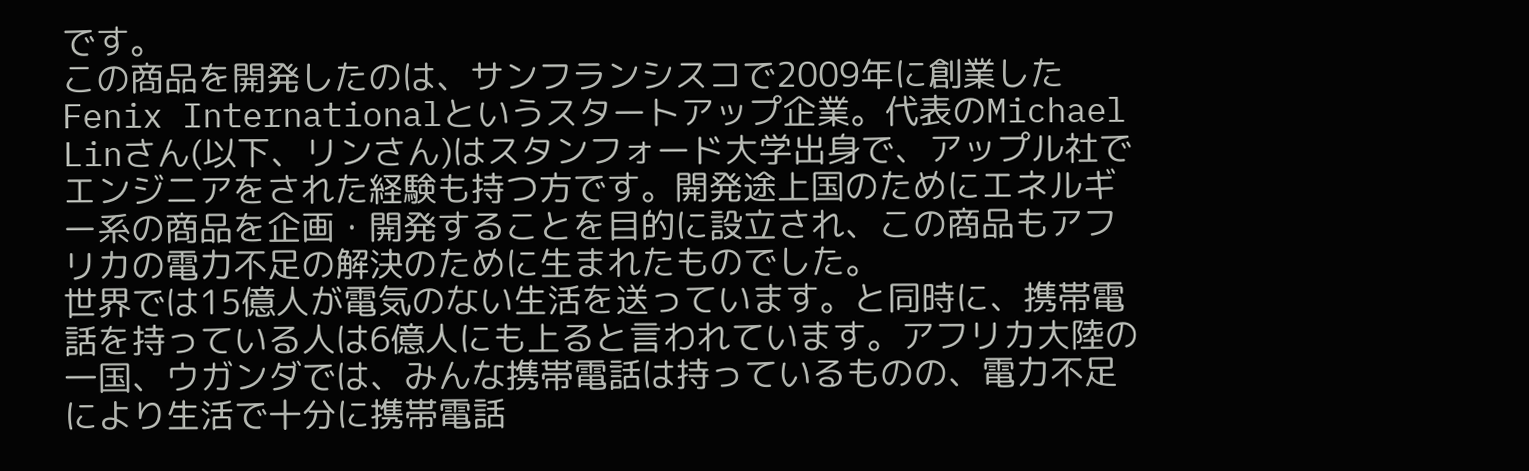です。
この商品を開発したのは、サンフランシスコで2009年に創業したFenix Internationalというスタートアップ企業。代表のMichael Linさん(以下、リンさん)はスタンフォード大学出身で、アップル社でエンジニアをされた経験も持つ方です。開発途上国のためにエネルギー系の商品を企画・開発することを目的に設立され、この商品もアフリカの電力不足の解決のために生まれたものでした。
世界では15億人が電気のない生活を送っています。と同時に、携帯電話を持っている人は6億人にも上ると言われています。アフリカ大陸の一国、ウガンダでは、みんな携帯電話は持っているものの、電力不足により生活で十分に携帯電話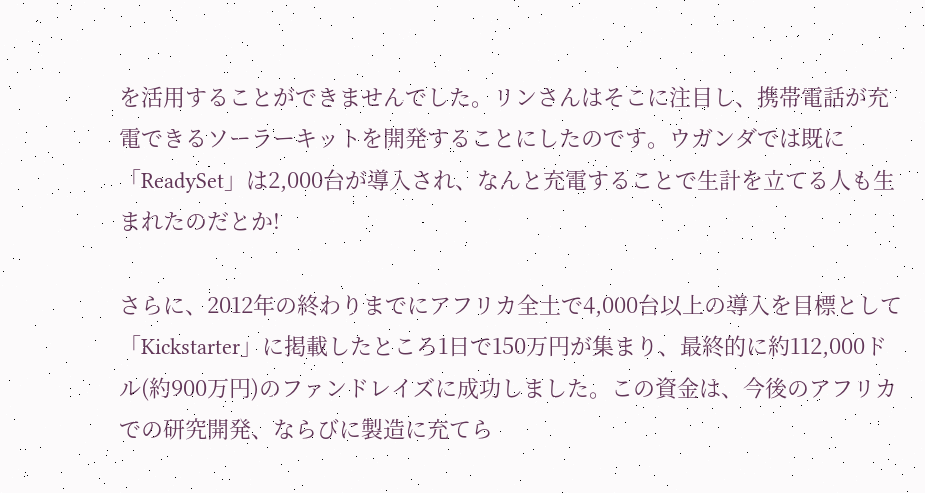を活用することができませんでした。リンさんはそこに注目し、携帯電話が充電できるソーラーキットを開発することにしたのです。ウガンダでは既に「ReadySet」は2,000台が導入され、なんと充電することで生計を立てる人も生まれたのだとか!

さらに、2012年の終わりまでにアフリカ全土で4,000台以上の導入を目標として「Kickstarter」に掲載したところ1日で150万円が集まり、最終的に約112,000ドル(約900万円)のファンドレイズに成功しました。この資金は、今後のアフリカでの研究開発、ならびに製造に充てら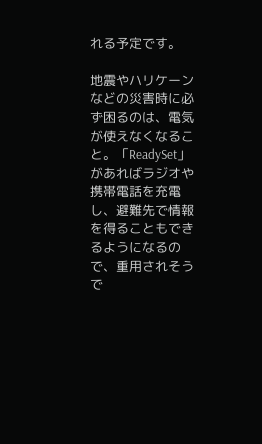れる予定です。

地震やハリケーンなどの災害時に必ず困るのは、電気が使えなくなること。「ReadySet」があればラジオや携帯電話を充電し、避難先で情報を得ることもできるようになるので、重用されそうで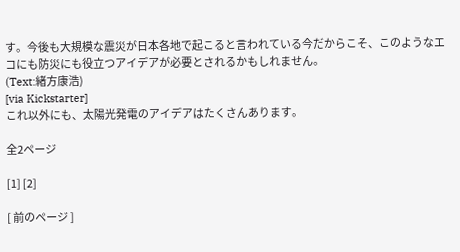す。今後も大規模な震災が日本各地で起こると言われている今だからこそ、このようなエコにも防災にも役立つアイデアが必要とされるかもしれません。
(Text:緒方康浩)
[via Kickstarter]
これ以外にも、太陽光発電のアイデアはたくさんあります。

全2ページ

[1] [2]

[ 前のページ ]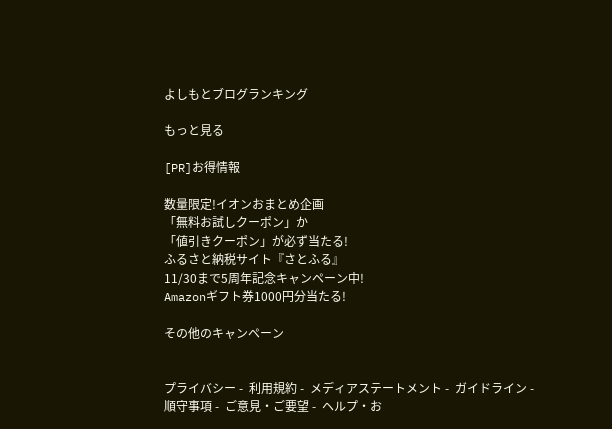よしもとブログランキング

もっと見る

[PR]お得情報

数量限定!イオンおまとめ企画
「無料お試しクーポン」か
「値引きクーポン」が必ず当たる!
ふるさと納税サイト『さとふる』
11/30まで5周年記念キャンペーン中!
Amazonギフト券1000円分当たる!

その他のキャンペーン


プライバシー -  利用規約 -  メディアステートメント -  ガイドライン -  順守事項 -  ご意見・ご要望 -  ヘルプ・お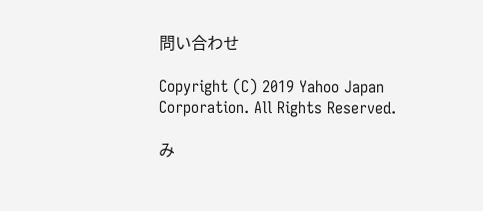問い合わせ

Copyright (C) 2019 Yahoo Japan Corporation. All Rights Reserved.

み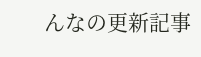んなの更新記事